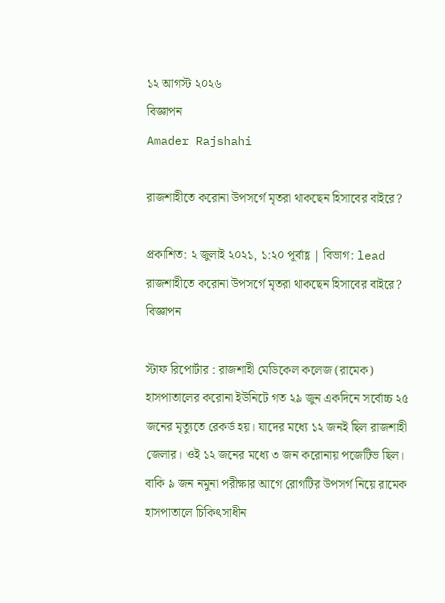১২ আগস্ট ২০২৬
বিজ্ঞাপন
Amader Rajshahi

রাজশাহীতে করোনা উপসর্গে মৃতরা থাকছেন হিসাবের বাইরে?

প্রকাশিত: ২ জুলাই ২০২১, ১:২০ পূর্বাহ্ণ | বিভাগ: lead
রাজশাহীতে করোনা উপসর্গে মৃতরা থাকছেন হিসাবের বাইরে?
বিজ্ঞাপন

স্টাফ রিপোর্টার : রাজশাহী মেডিকেল কলেজ (রামেক) হাসপাতালের করোনা ইউনিটে গত ২৯ জুন একদিনে সর্বোচ্চ ২৫ জনের মৃত্যুতে রেকর্ড হয়। যাদের মধ্যে ১২ জনই ছিল রাজশাহী জেলার। ওই ১২ জনের মধ্যে ৩ জন করোনায় পজেটিভ ছিল। বাকি ৯ জন নমুনা পরীক্ষার আগে রোগটির উপসর্গ নিয়ে রামেক হাসপাতালে চিকিৎসাধীন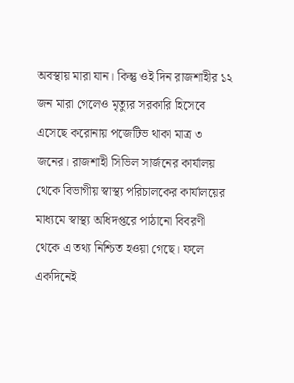অবস্থায় মারা যান। কিন্তু ওই দিন রাজশাহীর ১২ জন মারা গেলেও মৃত্যুর সরকারি হিসেবে এসেছে করোনায় পজেটিভ থাকা মাত্র ৩ জনের। রাজশাহী সিভিল সার্জনের কার্যালয় থেকে বিভাগীয় স্বাস্থ্য পরিচালকের কার্যালয়ের মাধ্যমে স্বাস্থ্য অধিদপ্তরে পাঠানো বিবরণী থেকে এ তথ্য নিশ্চিত হওয়া গেছে। ফলে একদিনেই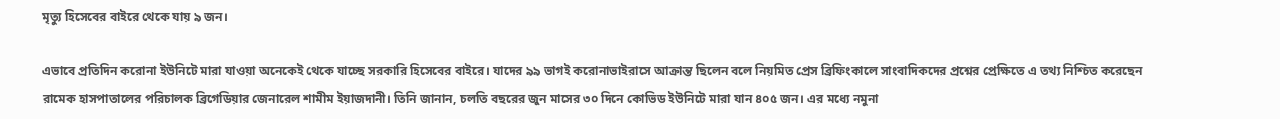মৃত্যু হিসেবের বাইরে থেকে যায় ৯ জন।

এভাবে প্রতিদিন করোনা ইউনিটে মারা যাওয়া অনেকেই থেকে যাচ্ছে সরকারি হিসেবের বাইরে। যাদের ৯৯ ভাগই করোনাভাইরাসে আক্রান্ত ছিলেন বলে নিয়মিত প্রেস ব্রিফিংকালে সাংবাদিকদের প্রশ্নের প্রেক্ষিতে এ তথ্য নিশ্চিত করেছেন রামেক হাসপাতালের পরিচালক ব্রিগেডিয়ার জেনারেল শামীম ইয়াজদানী। তিনি জানান, চলতি বছরের জুন মাসের ৩০ দিনে কোভিড ইউনিটে মারা যান ৪০৫ জন। এর মধ্যে নমুনা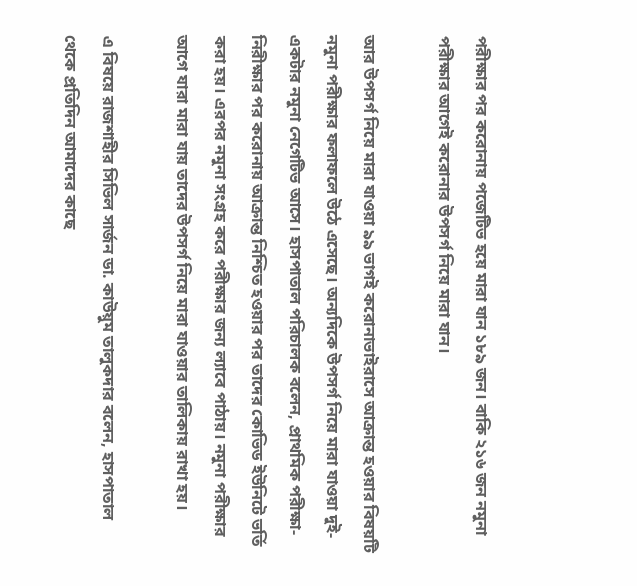পরীক্ষার পর করোনায় পজেটিভ হয়ে মারা যান ১৮৯ জন। বাকি ২১৬ জন নমুনা পরীক্ষার আগেই করোনার উপসর্গ নিয়ে মারা যান।

আর উপসর্গ নিয়ে মারা যাওয়া ৯৯ ভাগই করোনাভাইরাসে আক্রান্ত হওয়ার বিষয়টি নমুনা পরীক্ষার ফলাফলে উঠে এসেছে। অন্যদিকে উপসর্গ নিয়ে মারা যাওয়া দুই-একটার নমুনা নেগেটিভ আসে। হাসপাতাল পরিচালক বলেন, প্রাথমিক পরীক্ষা-নিরীক্ষার পর করোনায় আক্রান্ত নিশ্চিত হওয়ার পর তাদের কোভিড ইউনিটে ভর্তি করা হয়। এরপর নমুনা সংগ্রহ করে পরীক্ষার জন্য ল্যাবে পাঠায়। নমুনা পরীক্ষার আগে যারা মারা যায় তাদের উপসর্গ নিয়ে মারা যাওয়ার তালিকায় রাখা হয়।

এ বিষয়ে রাজশাহীর সিভিল সার্জন ডা. কাউয়ুম তালুকদার বলেন, হাসপাতাল থেকে প্রতিদিন আমাদের কাছে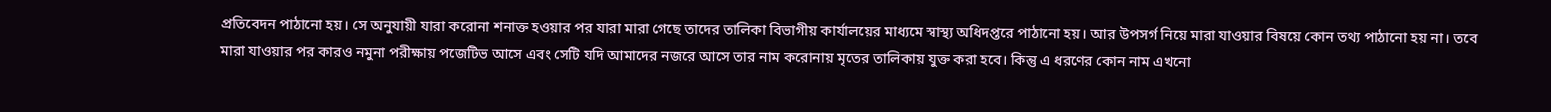প্রতিবেদন পাঠানো হয়। সে অনুযায়ী যারা করোনা শনাক্ত হওয়ার পর যারা মারা গেছে তাদের তালিকা বিভাগীয় কার্যালয়ের মাধ্যমে স্বাস্থ্য অধিদপ্তরে পাঠানো হয়। আর উপসর্গ নিয়ে মারা যাওয়ার বিষয়ে কোন তথ্য পাঠানো হয় না। তবে মারা যাওয়ার পর কারও নমুনা পরীক্ষায় পজেটিভ আসে এবং সেটি যদি আমাদের নজরে আসে তার নাম করোনায় মৃতের তালিকায় যুক্ত করা হবে। কিন্তু এ ধরণের কোন নাম এখনো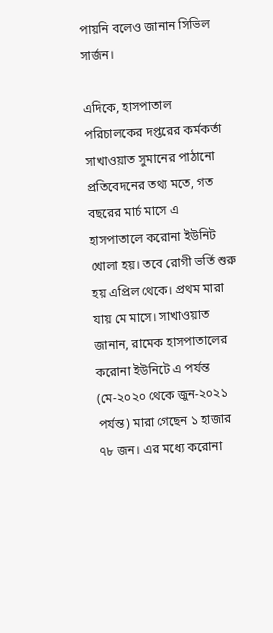পায়নি বলেও জানান সিভিল সার্জন।

এদিকে, হাসপাতাল পরিচালকের দপ্তরের কর্মকর্তা সাখাওয়াত সুমানের পাঠানো প্রতিবেদনের তথ্য মতে, গত বছরের মার্চ মাসে এ হাসপাতালে করোনা ইউনিট খোলা হয়। তবে রোগী ভর্তি শুরু হয় এপ্রিল থেকে। প্রথম মারা যায় মে মাসে। সাখাওয়াত জানান, রামেক হাসপাতালের করোনা ইউনিটে এ পর্যন্ত (মে-২০২০ থেকে জুন-২০২১ পর্যন্ত) মারা গেছেন ১ হাজার ৭৮ জন। এর মধ্যে করোনা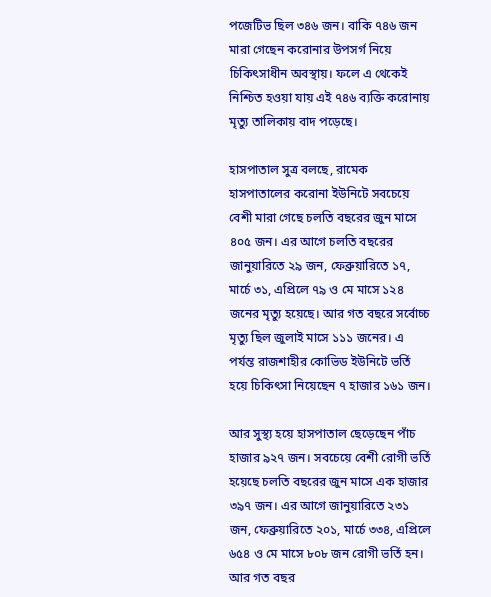পজেটিভ ছিল ৩৪৬ জন। বাকি ৭৪৬ জন মারা গেছেন করোনার উপসর্গ নিয়ে চিকিৎসাধীন অবস্থায়। ফলে এ থেকেই নিশ্চিত হওয়া যায় এই ৭৪৬ ব্যক্তি করোনায় মৃত্যু তালিকায় বাদ পড়েছে।

হাসপাতাল সুত্র বলছে, রামেক হাসপাতালের করোনা ইউনিটে সবচেয়ে বেশী মারা গেছে চলতি বছরের জুন মাসে ৪০৫ জন। এর আগে চলতি বছরের জানুয়ারিতে ২৯ জন, ফেব্রুয়ারিতে ১৭, মার্চে ৩১, এপ্রিলে ৭৯ ও মে মাসে ১২৪ জনের মৃত্যু হয়েছে। আর গত বছরে সর্বোচ্চ মৃত্যু ছিল জুলাই মাসে ১১১ জনের। এ পর্যন্ত রাজশাহীর কোভিড ইউনিটে ভর্তি হয়ে চিকিৎসা নিয়েছেন ৭ হাজার ১৬১ জন।

আর সুস্থ্য হয়ে হাসপাতাল ছেড়েছেন পাঁচ হাজার ৯২৭ জন। সবচেয়ে বেশী রোগী ভর্তি হয়েছে চলতি বছরের জুন মাসে এক হাজার ৩৯৭ জন। এর আগে জানুয়ারিতে ২৩১ জন, ফেব্রুয়ারিতে ২০১, মার্চে ৩৩৪, এপ্রিলে ৬৫৪ ও মে মাসে ৮০৮ জন রোগী ভর্তি হন। আর গত বছর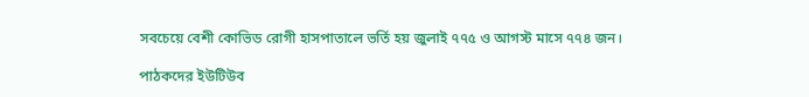সবচেয়ে বেশী কোভিড রোগী হাসপাতালে ভর্তি হয় জুলাই ৭৭৫ ও আগস্ট মাসে ৭৭৪ জন।

পাঠকদের ইউটিউব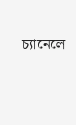চ্যানেলে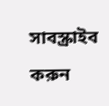সাবস্ক্রাইব করুন